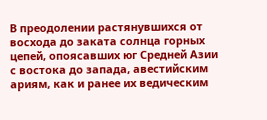В преодолении растянувшихся от восхода до заката солнца горных цепей, опоясавших юг Средней Азии с востока до запада, авестийским ариям, как и ранее их ведическим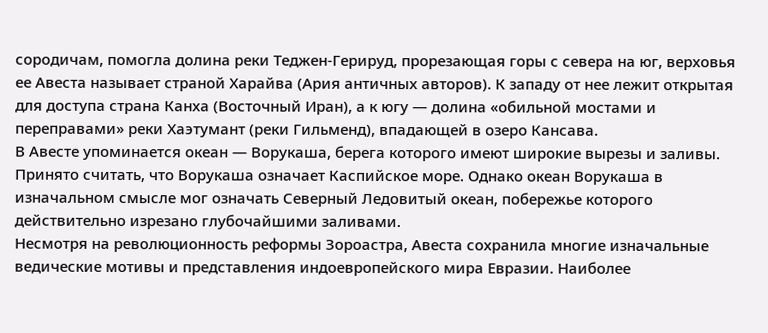сородичам, помогла долина реки Теджен-Герируд, прорезающая горы с севера на юг, верховья ее Авеста называет страной Харайва (Ария античных авторов). К западу от нее лежит открытая для доступа страна Канха (Восточный Иран), а к югу — долина «обильной мостами и переправами» реки Хаэтумант (реки Гильменд), впадающей в озеро Кансава.
В Авесте упоминается океан — Ворукаша, берега которого имеют широкие вырезы и заливы. Принято считать, что Ворукаша означает Каспийское море. Однако океан Ворукаша в изначальном смысле мог означать Северный Ледовитый океан, побережье которого действительно изрезано глубочайшими заливами.
Несмотря на революционность реформы Зороастра, Авеста сохранила многие изначальные ведические мотивы и представления индоевропейского мира Евразии. Наиболее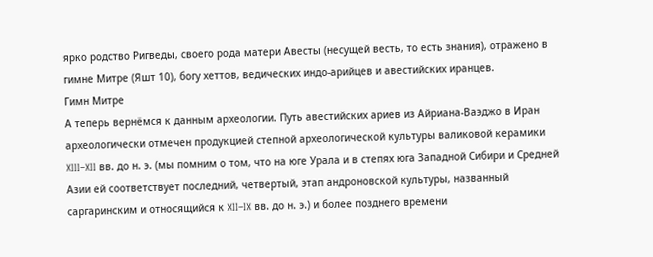ярко родство Ригведы, своего рода матери Авесты (несущей весть, то есть знания), отражено в гимне Митре (Яшт 10), богу хеттов, ведических индо-арийцев и авестийских иранцев.
Гимн Митре
А теперь вернёмся к данным археологии. Путь авестийских ариев из Айриана-Ваэджо в Иран археологически отмечен продукцией степной археологической культуры валиковой керамики XIII–XII вв. до н. э. (мы помним о том, что на юге Урала и в степях юга Западной Сибири и Средней Азии ей соответствует последний, четвертый, этап андроновской культуры, названный саргаринским и относящийся к XII–IX вв. до н. э.) и более позднего времени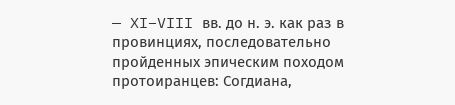— XI–VIII вв. до н. э. как раз в провинциях, последовательно пройденных эпическим походом протоиранцев: Согдиана,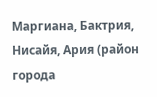Маргиана, Бактрия, Нисайя, Ария (район города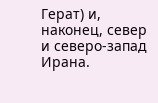Герат) и, наконец, север и северо-запад Ирана.